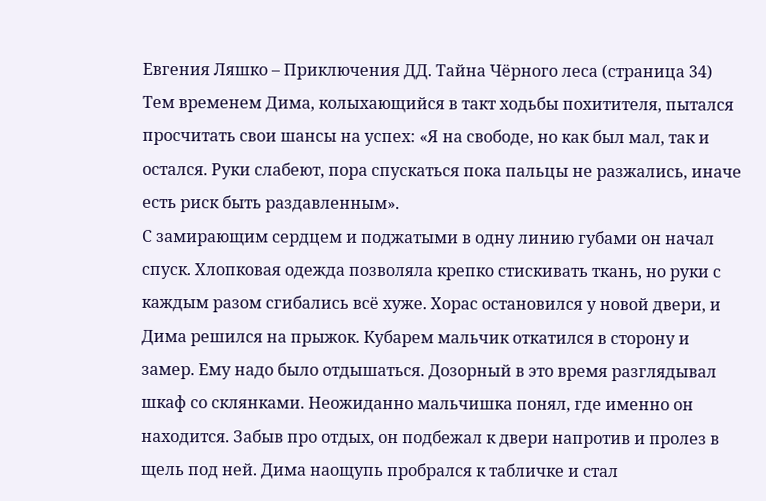Евгения Ляшко – Приключения ДД. Тайна Чёрного леса (страница 34)
Тем временем Дима, колыхающийся в такт ходьбы похитителя, пытался просчитать свои шансы на успех: «Я на свободе, но как был мал, так и остался. Руки слабеют, пора спускаться пока пальцы не разжались, иначе есть риск быть раздавленным».
С замирающим сердцем и поджатыми в одну линию губами он начал спуск. Хлопковая одежда позволяла крепко стискивать ткань, но руки с каждым разом сгибались всё хуже. Хорас остановился у новой двери, и Дима решился на прыжок. Кубарем мальчик откатился в сторону и замер. Ему надо было отдышаться. Дозорный в это время разглядывал шкаф со склянками. Неожиданно мальчишка понял, где именно он находится. Забыв про отдых, он подбежал к двери напротив и пролез в щель под ней. Дима наощупь пробрался к табличке и стал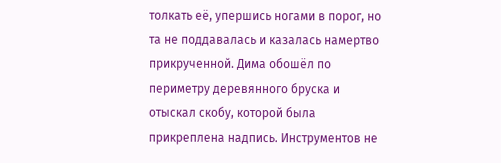толкать её, упершись ногами в порог, но та не поддавалась и казалась намертво прикрученной. Дима обошёл по периметру деревянного бруска и отыскал скобу, которой была прикреплена надпись. Инструментов не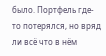было. Портфель где-то потерялся, но вряд ли всё что в нём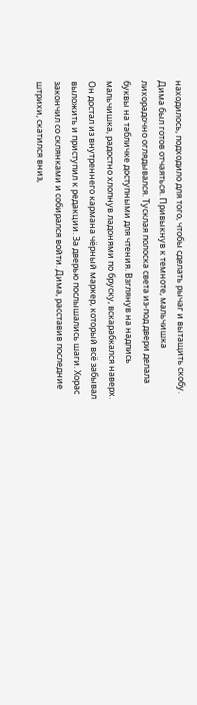находилось, подходило для того, чтобы сделать рычаг и вытащить скобу. Дима был готов отчаяться. Привыкнув к темноте, мальчишка лихорадочно оглядывался. Тусклая полоска света из-под двери делала буквы на табличке доступными для чтения. Взглянув на надпись мальчишка, радостно хлопнув ладонями по бруску, вскарабкался наверх. Он достал из внутреннего кармана чёрный маркер, который всё забывал выложить и приступил к редакции. За дверью послышались шаги. Хорас закончил со склянками и собирался войти. Дима, расставив последние штрихи, скатился вниз,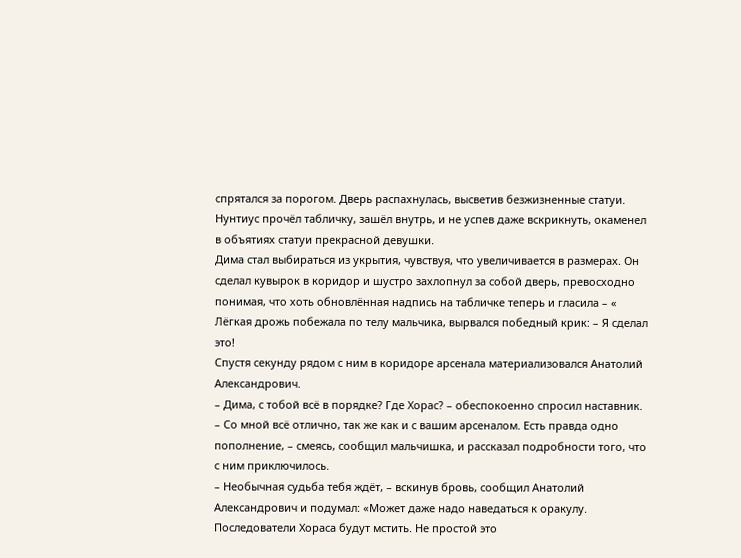спрятался за порогом. Дверь распахнулась, высветив безжизненные статуи. Нунтиус прочёл табличку, зашёл внутрь, и не успев даже вскрикнуть, окаменел в объятиях статуи прекрасной девушки.
Дима стал выбираться из укрытия, чувствуя, что увеличивается в размерах. Он сделал кувырок в коридор и шустро захлопнул за собой дверь, превосходно понимая, что хоть обновлённая надпись на табличке теперь и гласила – «
Лёгкая дрожь побежала по телу мальчика, вырвался победный крик: – Я сделал это!
Спустя секунду рядом с ним в коридоре арсенала материализовался Анатолий Александрович.
– Дима, с тобой всё в порядке? Где Хорас? – обеспокоенно спросил наставник.
– Со мной всё отлично, так же как и с вашим арсеналом. Есть правда одно пополнение, – смеясь, сообщил мальчишка, и рассказал подробности того, что с ним приключилось.
– Необычная судьба тебя ждёт, – вскинув бровь, сообщил Анатолий Александрович и подумал: «Может даже надо наведаться к оракулу. Последователи Хораса будут мстить. Не простой это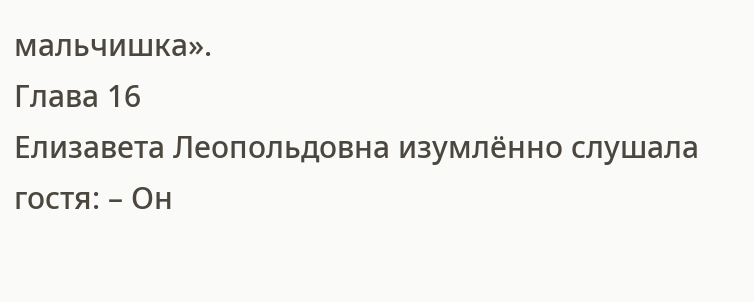мальчишка».
Глава 16
Елизавета Леопольдовна изумлённо слушала гостя: – Он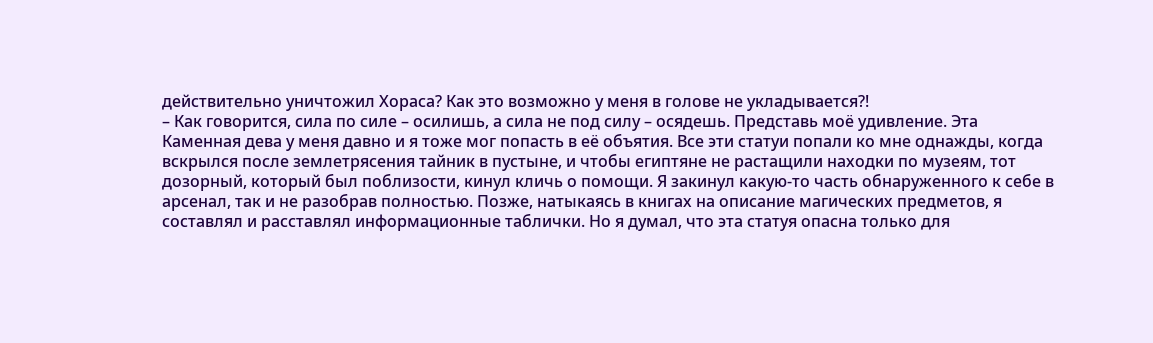действительно уничтожил Хораса? Как это возможно у меня в голове не укладывается?!
– Как говорится, сила по силе – осилишь, а сила не под силу – осядешь. Представь моё удивление. Эта Каменная дева у меня давно и я тоже мог попасть в её объятия. Все эти статуи попали ко мне однажды, когда вскрылся после землетрясения тайник в пустыне, и чтобы египтяне не растащили находки по музеям, тот дозорный, который был поблизости, кинул кличь о помощи. Я закинул какую-то часть обнаруженного к себе в арсенал, так и не разобрав полностью. Позже, натыкаясь в книгах на описание магических предметов, я составлял и расставлял информационные таблички. Но я думал, что эта статуя опасна только для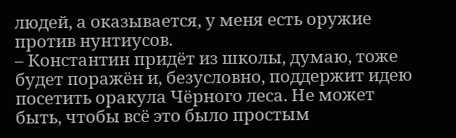людей, а оказывается, у меня есть оружие против нунтиусов.
– Константин придёт из школы, думаю, тоже будет поражён и, безусловно, поддержит идею посетить оракула Чёрного леса. Не может быть, чтобы всё это было простым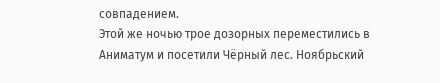совпадением.
Этой же ночью трое дозорных переместились в Аниматум и посетили Чёрный лес. Ноябрьский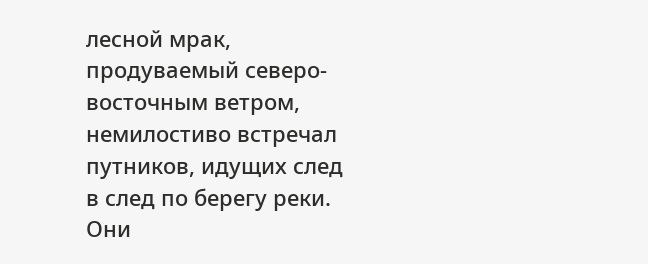лесной мрак, продуваемый северо-восточным ветром, немилостиво встречал путников, идущих след в след по берегу реки. Они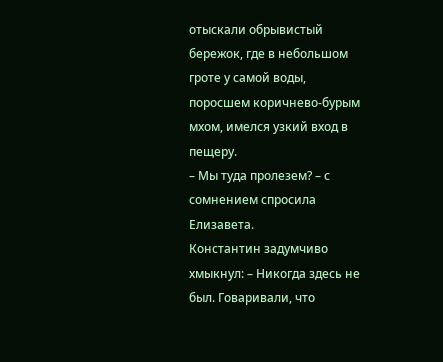отыскали обрывистый бережок, где в небольшом гроте у самой воды, поросшем коричнево-бурым мхом, имелся узкий вход в пещеру.
– Мы туда пролезем? – с сомнением спросила Елизавета.
Константин задумчиво хмыкнул: – Никогда здесь не был. Говаривали, что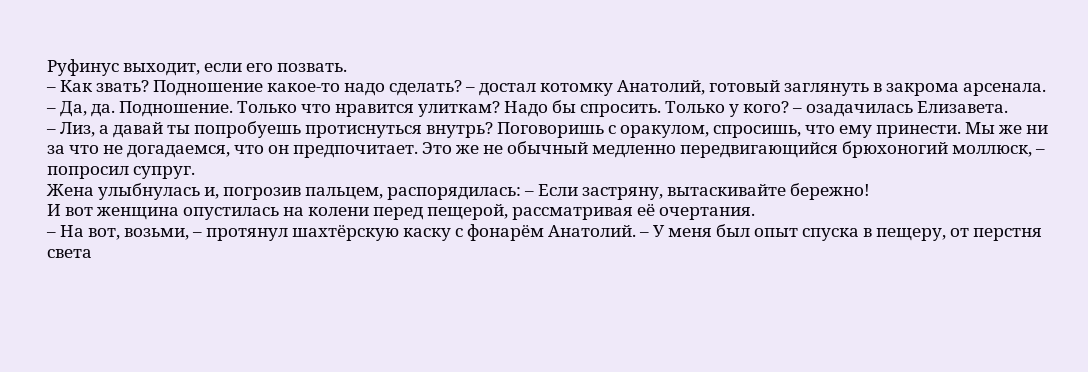Руфинус выходит, если его позвать.
– Как звать? Подношение какое-то надо сделать? – достал котомку Анатолий, готовый заглянуть в закрома арсенала.
– Да, да. Подношение. Только что нравится улиткам? Надо бы спросить. Только у кого? – озадачилась Елизавета.
– Лиз, а давай ты попробуешь протиснуться внутрь? Поговоришь с оракулом, спросишь, что ему принести. Мы же ни за что не догадаемся, что он предпочитает. Это же не обычный медленно передвигающийся брюхоногий моллюск, – попросил супруг.
Жена улыбнулась и, погрозив пальцем, распорядилась: – Если застряну, вытаскивайте бережно!
И вот женщина опустилась на колени перед пещерой, рассматривая её очертания.
– На вот, возьми, – протянул шахтёрскую каску с фонарём Анатолий. – У меня был опыт спуска в пещеру, от перстня света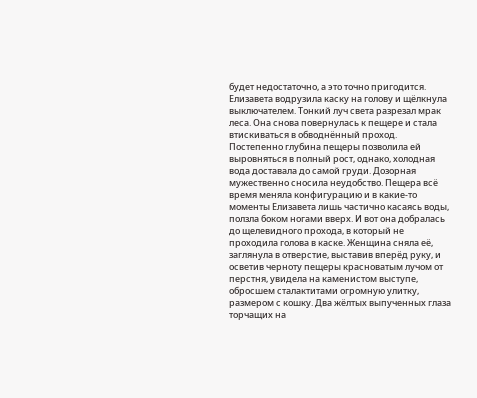будет недостаточно, а это точно пригодится.
Елизавета водрузила каску на голову и щёлкнула выключателем. Тонкий луч света разрезал мрак леса. Она снова повернулась к пещере и стала втискиваться в обводнённый проход. Постепенно глубина пещеры позволила ей выровняться в полный рост, однако, холодная вода доставала до самой груди. Дозорная мужественно сносила неудобство. Пещера всё время меняла конфигурацию и в какие-то моменты Елизавета лишь частично касаясь воды, ползла боком ногами вверх. И вот она добралась до щелевидного прохода, в который не проходила голова в каске. Женщина сняла её, заглянула в отверстие, выставив вперёд руку, и осветив черноту пещеры красноватым лучом от перстня, увидела на каменистом выступе, обросшем сталактитами огромную улитку, размером с кошку. Два жёлтых выпученных глаза торчащих на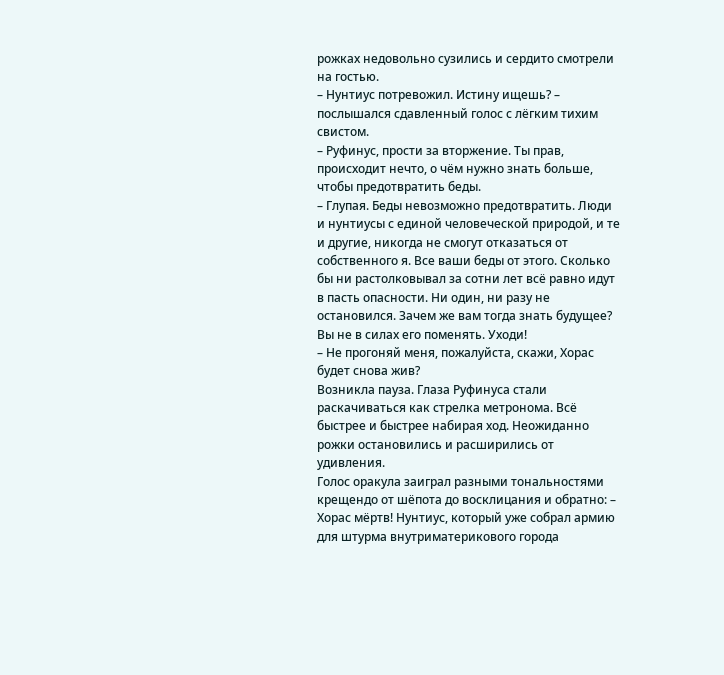рожках недовольно сузились и сердито смотрели на гостью.
– Нунтиус потревожил. Истину ищешь? – послышался сдавленный голос с лёгким тихим свистом.
– Руфинус, прости за вторжение. Ты прав, происходит нечто, о чём нужно знать больше, чтобы предотвратить беды.
– Глупая. Беды невозможно предотвратить. Люди и нунтиусы с единой человеческой природой, и те и другие, никогда не смогут отказаться от собственного я. Все ваши беды от этого. Сколько бы ни растолковывал за сотни лет всё равно идут в пасть опасности. Ни один, ни разу не остановился. Зачем же вам тогда знать будущее? Вы не в силах его поменять. Уходи!
– Не прогоняй меня, пожалуйста, скажи, Хорас будет снова жив?
Возникла пауза. Глаза Руфинуса стали раскачиваться как стрелка метронома. Всё быстрее и быстрее набирая ход. Неожиданно рожки остановились и расширились от удивления.
Голос оракула заиграл разными тональностями крещендо от шёпота до восклицания и обратно: – Хорас мёртв! Нунтиус, который уже собрал армию для штурма внутриматерикового города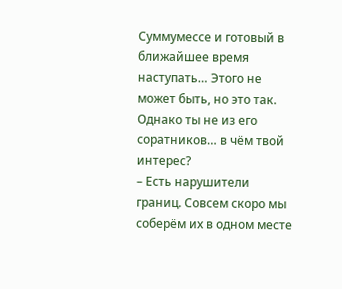Суммумессе и готовый в ближайшее время наступать… Этого не может быть, но это так. Однако ты не из его соратников… в чём твой интерес?
– Есть нарушители границ. Совсем скоро мы соберём их в одном месте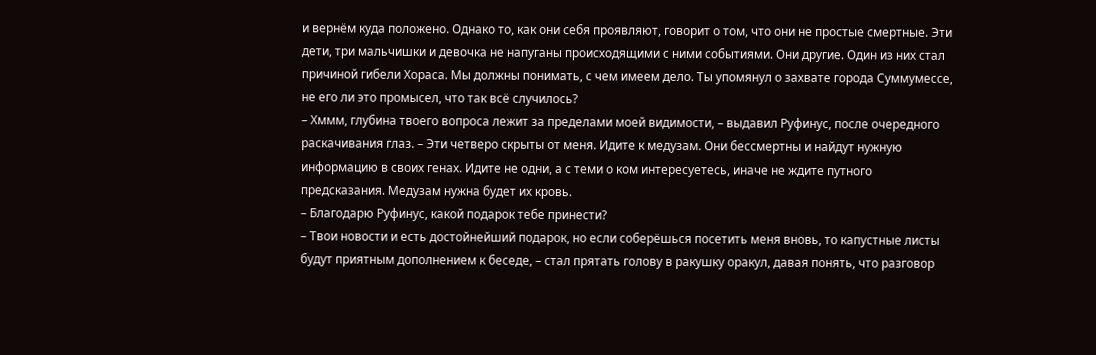и вернём куда положено. Однако то, как они себя проявляют, говорит о том, что они не простые смертные. Эти дети, три мальчишки и девочка не напуганы происходящими с ними событиями. Они другие. Один из них стал причиной гибели Хораса. Мы должны понимать, с чем имеем дело. Ты упомянул о захвате города Суммумессе, не его ли это промысел, что так всё случилось?
– Хммм, глубина твоего вопроса лежит за пределами моей видимости, – выдавил Руфинус, после очередного раскачивания глаз. – Эти четверо скрыты от меня. Идите к медузам. Они бессмертны и найдут нужную информацию в своих генах. Идите не одни, а с теми о ком интересуетесь, иначе не ждите путного предсказания. Медузам нужна будет их кровь.
– Благодарю Руфинус, какой подарок тебе принести?
– Твои новости и есть достойнейший подарок, но если соберёшься посетить меня вновь, то капустные листы будут приятным дополнением к беседе, – стал прятать голову в ракушку оракул, давая понять, что разговор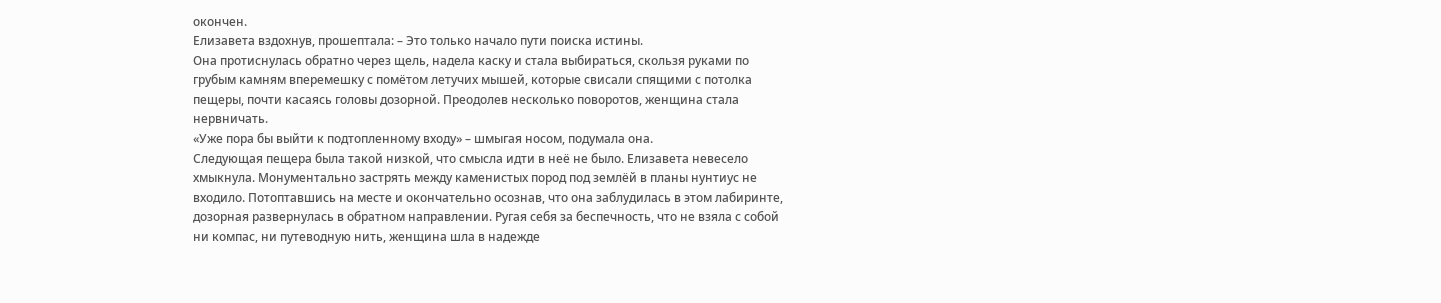окончен.
Елизавета вздохнув, прошептала: – Это только начало пути поиска истины.
Она протиснулась обратно через щель, надела каску и стала выбираться, скользя руками по грубым камням вперемешку с помётом летучих мышей, которые свисали спящими с потолка пещеры, почти касаясь головы дозорной. Преодолев несколько поворотов, женщина стала нервничать.
«Уже пора бы выйти к подтопленному входу» – шмыгая носом, подумала она.
Следующая пещера была такой низкой, что смысла идти в неё не было. Елизавета невесело хмыкнула. Монументально застрять между каменистых пород под землёй в планы нунтиус не входило. Потоптавшись на месте и окончательно осознав, что она заблудилась в этом лабиринте, дозорная развернулась в обратном направлении. Ругая себя за беспечность, что не взяла с собой ни компас, ни путеводную нить, женщина шла в надежде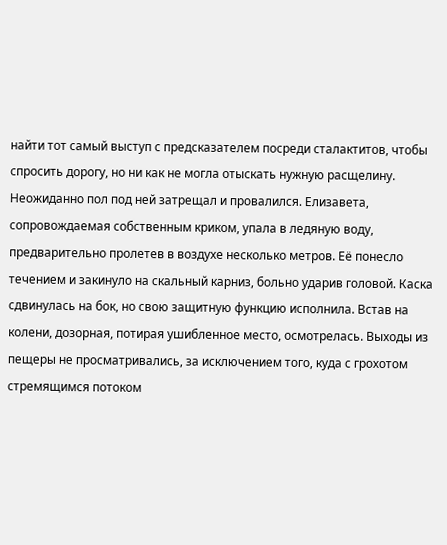найти тот самый выступ с предсказателем посреди сталактитов, чтобы спросить дорогу, но ни как не могла отыскать нужную расщелину. Неожиданно пол под ней затрещал и провалился. Елизавета, сопровождаемая собственным криком, упала в ледяную воду, предварительно пролетев в воздухе несколько метров. Её понесло течением и закинуло на скальный карниз, больно ударив головой. Каска сдвинулась на бок, но свою защитную функцию исполнила. Встав на колени, дозорная, потирая ушибленное место, осмотрелась. Выходы из пещеры не просматривались, за исключением того, куда с грохотом стремящимся потоком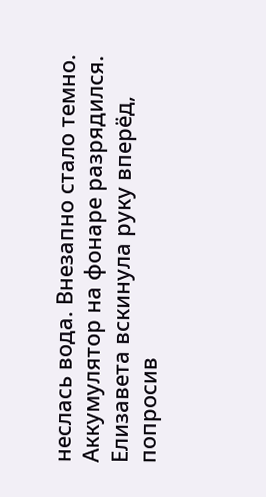неслась вода. Внезапно стало темно. Аккумулятор на фонаре разрядился. Елизавета вскинула руку вперёд, попросив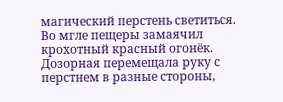магический перстень светиться. Во мгле пещеры замаячил крохотный красный огонёк. Дозорная перемещала руку с перстнем в разные стороны,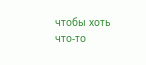чтобы хоть что-то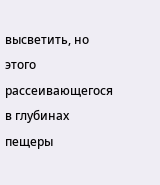высветить, но этого рассеивающегося в глубинах пещеры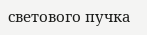светового пучка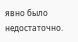явно было недостаточно.